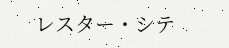レスター・シテ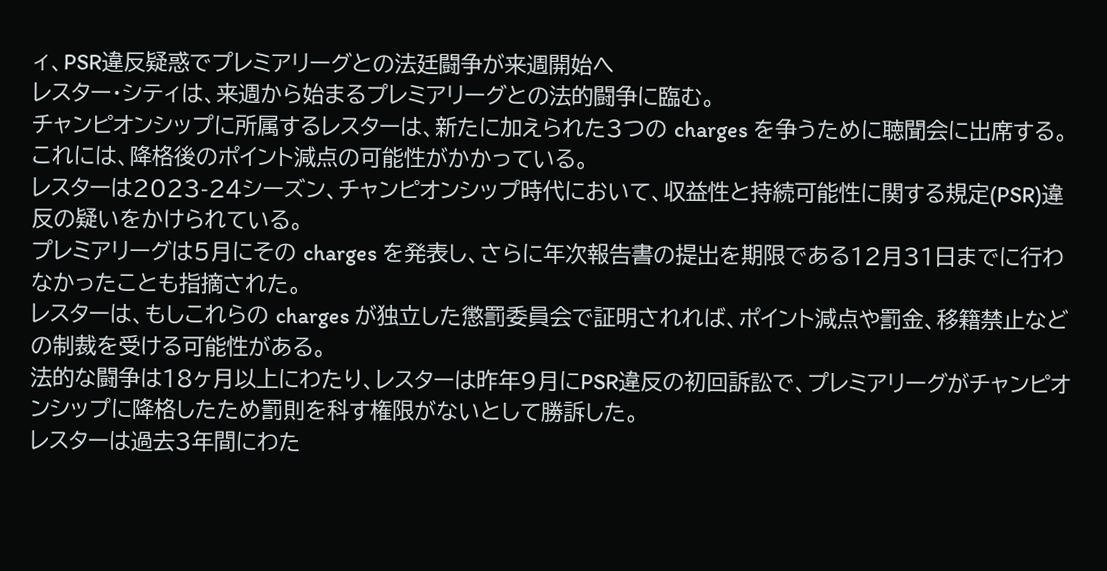ィ、PSR違反疑惑でプレミアリーグとの法廷闘争が来週開始へ
レスター・シティは、来週から始まるプレミアリーグとの法的闘争に臨む。
チャンピオンシップに所属するレスターは、新たに加えられた3つの charges を争うために聴聞会に出席する。これには、降格後のポイント減点の可能性がかかっている。
レスターは2023-24シーズン、チャンピオンシップ時代において、収益性と持続可能性に関する規定(PSR)違反の疑いをかけられている。
プレミアリーグは5月にその charges を発表し、さらに年次報告書の提出を期限である12月31日までに行わなかったことも指摘された。
レスターは、もしこれらの charges が独立した懲罰委員会で証明されれば、ポイント減点や罰金、移籍禁止などの制裁を受ける可能性がある。
法的な闘争は18ヶ月以上にわたり、レスターは昨年9月にPSR違反の初回訴訟で、プレミアリーグがチャンピオンシップに降格したため罰則を科す権限がないとして勝訴した。
レスターは過去3年間にわた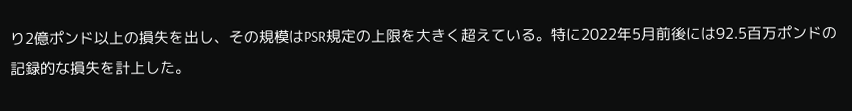り2億ポンド以上の損失を出し、その規模はPSR規定の上限を大きく超えている。特に2022年5月前後には92.5百万ポンドの記録的な損失を計上した。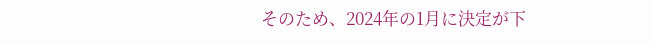そのため、2024年の1月に決定が下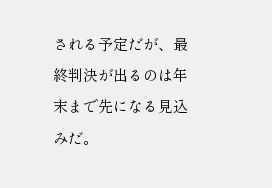される予定だが、最終判決が出るのは年末まで先になる見込みだ。